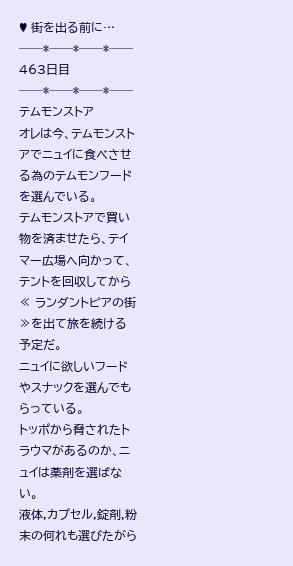♥ 街を出る前に…
──*──*──*── 463日目
──*──*──*── テムモンストア
オレは今、テムモンストアでニュイに食べさせる為のテムモンフードを選んでいる。
テムモンストアで買い物を済ませたら、テイマー広場へ向かって、テントを回収してから≪ ランダントピアの街 ≫を出て旅を続ける予定だ。
ニュイに欲しいフードやスナックを選んでもらっている。
トッポから脅されたトラウマがあるのか、ニュイは薬剤を選ばない。
液体,カプセル,錠剤,粉末の何れも選びたがら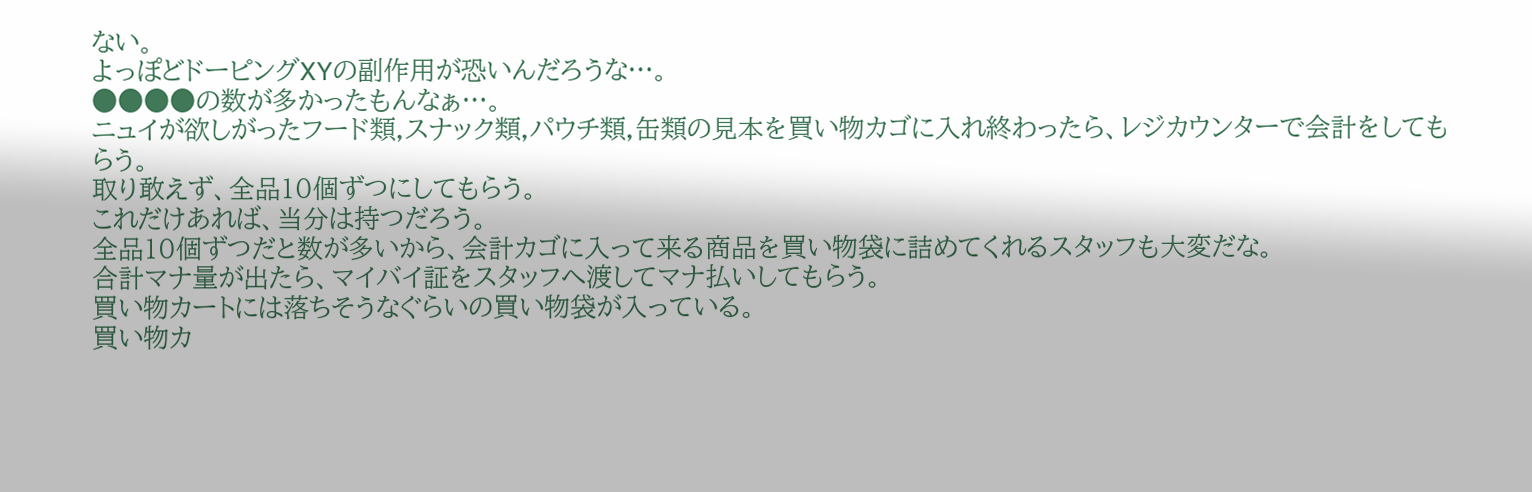ない。
よっぽどドーピングXYの副作用が恐いんだろうな…。
●●●●の数が多かったもんなぁ…。
ニュイが欲しがったフード類,スナック類,パウチ類,缶類の見本を買い物カゴに入れ終わったら、レジカウンターで会計をしてもらう。
取り敢えず、全品10個ずつにしてもらう。
これだけあれば、当分は持つだろう。
全品10個ずつだと数が多いから、会計カゴに入って来る商品を買い物袋に詰めてくれるスタッフも大変だな。
合計マナ量が出たら、マイバイ証をスタッフへ渡してマナ払いしてもらう。
買い物カートには落ちそうなぐらいの買い物袋が入っている。
買い物カ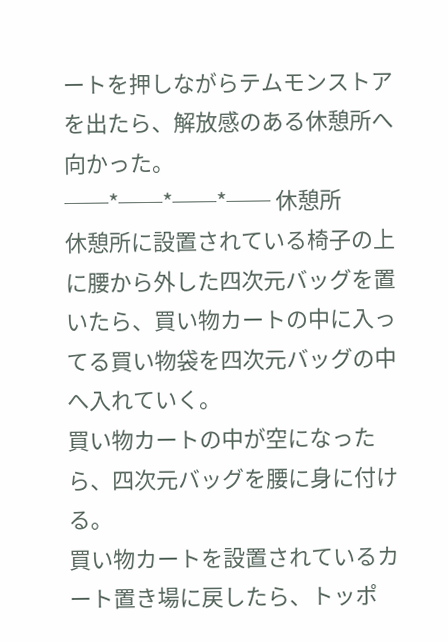ートを押しながらテムモンストアを出たら、解放感のある休憩所へ向かった。
──*──*──*── 休憩所
休憩所に設置されている椅子の上に腰から外した四次元バッグを置いたら、買い物カートの中に入ってる買い物袋を四次元バッグの中へ入れていく。
買い物カートの中が空になったら、四次元バッグを腰に身に付ける。
買い物カートを設置されているカート置き場に戻したら、トッポ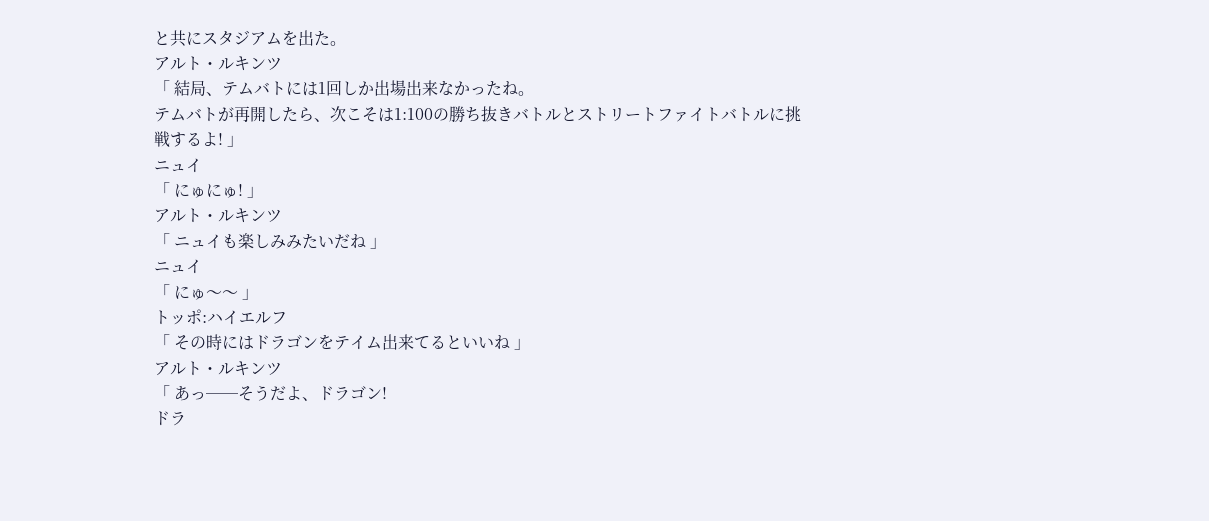と共にスタジアムを出た。
アルト・ルキンツ
「 結局、テムバトには1回しか出場出来なかったね。
テムバトが再開したら、次こそは1:100の勝ち抜きバトルとストリートファイトバトルに挑戦するよ! 」
ニュイ
「 にゅにゅ! 」
アルト・ルキンツ
「 ニュイも楽しみみたいだね 」
ニュイ
「 にゅ〜〜 」
トッポ:ハイエルフ
「 その時にはドラゴンをテイム出来てるといいね 」
アルト・ルキンツ
「 あっ──そうだよ、ドラゴン!
ドラ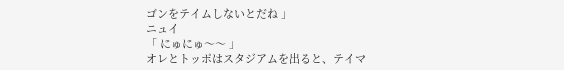ゴンをテイムしないとだね 」
ニュイ
「 にゅにゅ〜〜 」
オレとトッポはスタジアムを出ると、テイマ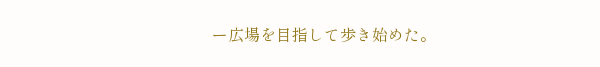ー広場を目指して歩き始めた。